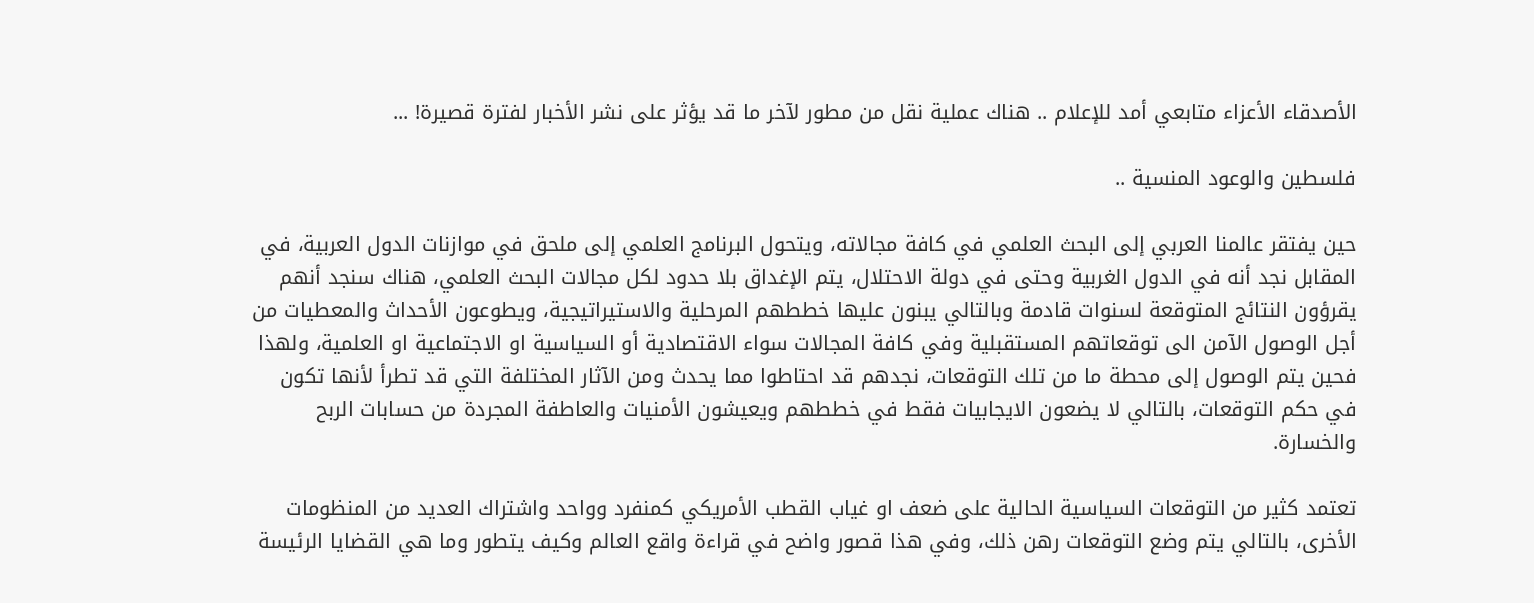الأصدقاء الأعزاء متابعي أمد للإعلام .. هناك عملية نقل من مطور لآخر ما قد يؤثر على نشر الأخبار لفترة قصيرة! ...

فلسطين والوعود المنسية ..

حين يفتقر عالمنا العربي إلى البحث العلمي في كافة مجالاته، ويتحول البرنامج العلمي إلى ملحق في موازنات الدول العربية، في المقابل نجد أنه في الدول الغربية وحتى في دولة الاحتلال، يتم الإغداق بلا حدود لكل مجالات البحث العلمي، هناك سنجد أنهم يقرؤون النتائج المتوقعة لسنوات قادمة وبالتالي يبنون عليها خططهم المرحلية والاستيراتيجية، ويطوعون الأحداث والمعطيات من أجل الوصول الآمن الى توقعاتهم المستقبلية وفي كافة المجالات سواء الاقتصادية أو السياسية او الاجتماعية او العلمية، ولهذا فحين يتم الوصول إلى محطة ما من تلك التوقعات، نجدهم قد احتاطوا مما يحدث ومن الآثار المختلفة التي قد تطرأ لأنها تكون في حكم التوقعات، بالتالي لا يضعون الايجابيات فقط في خططهم ويعيشون الأمنيات والعاطفة المجردة من حسابات الربح والخسارة.

تعتمد كثير من التوقعات السياسية الحالية على ضعف او غياب القطب الأمريكي كمنفرد وواحد واشتراك العديد من المنظومات الأخرى، بالتالي يتم وضع التوقعات رهن ذلك، وفي هذا قصور واضح في قراءة واقع العالم وكيف يتطور وما هي القضايا الرئيسة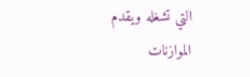التي تشغله ويقدم الموازنات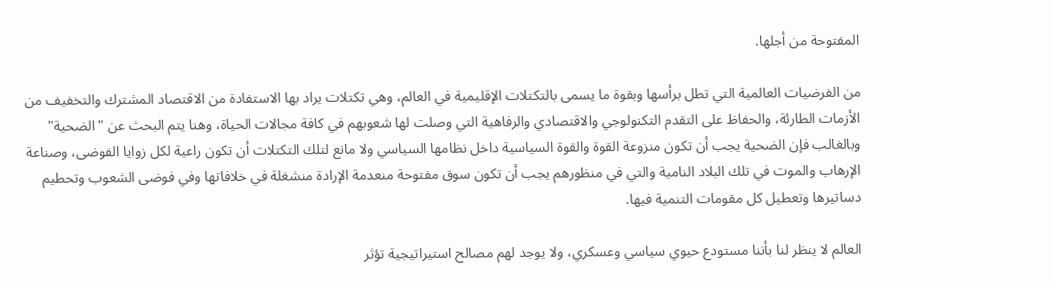المفتوحة من أجلها.

من الفرضيات العالمية التي تطل برأسها وبقوة ما يسمى بالتكتلات الإقليمية في العالم، وهي تكتلات يراد بها الاستفادة من الاقتصاد المشترك والتخفيف من الأزمات الطارئة، والحفاظ على التقدم التكنولوجي والاقتصادي والرفاهية التي وصلت لها شعوبهم في كافة مجالات الحياة، وهنا يتم البحث عن "الضحية" وبالغالب فإن الضحية يجب أن تكون منزوعة القوة والقوة السياسية داخل نظامها السياسي ولا مانع لتلك التكتلات أن تكون راعية لكل زوايا الفوضى، وصناعة الإرهاب والموت في تلك البلاد النامية والتي في منظورهم يجب أن تكون سوق مفتوحة منعدمة الإرادة منشغلة في خلافاتها وفي فوضى الشعوب وتحطيم دساتيرها وتعطيل كل مقومات التنمية فيها.

العالم لا ينظر لنا بأننا مستودع حيوي سياسي وعسكري، ولا يوجد لهم مصالح استيراتيجية تؤثر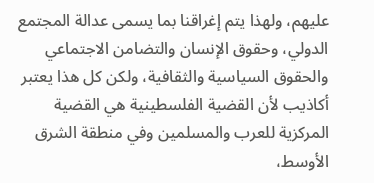عليهم، ولهذا يتم إغراقنا بما يسمى عدالة المجتمع الدولي، وحقوق الإنسان والتضامن الاجتماعي والحقوق السياسية والثقافية، ولكن كل هذا يعتبر أكاذيب لأن القضية الفلسطينية هي القضية المركزية للعرب والمسلمين وفي منطقة الشرق الأوسط،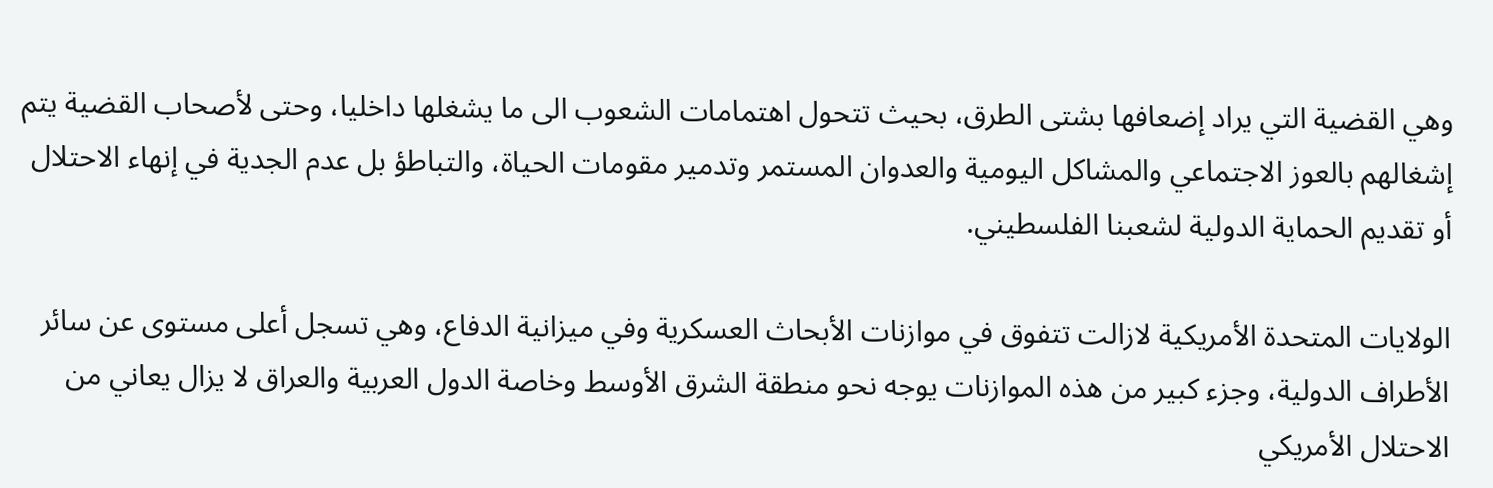وهي القضية التي يراد إضعافها بشتى الطرق، بحيث تتحول اهتمامات الشعوب الى ما يشغلها داخليا، وحتى لأصحاب القضية يتم إشغالهم بالعوز الاجتماعي والمشاكل اليومية والعدوان المستمر وتدمير مقومات الحياة، والتباطؤ بل عدم الجدية في إنهاء الاحتلال أو تقديم الحماية الدولية لشعبنا الفلسطيني.

الولايات المتحدة الأمريكية لازالت تتفوق في موازنات الأبحاث العسكرية وفي ميزانية الدفاع، وهي تسجل أعلى مستوى عن سائر الأطراف الدولية، وجزء كبير من هذه الموازنات يوجه نحو منطقة الشرق الأوسط وخاصة الدول العربية والعراق لا يزال يعاني من الاحتلال الأمريكي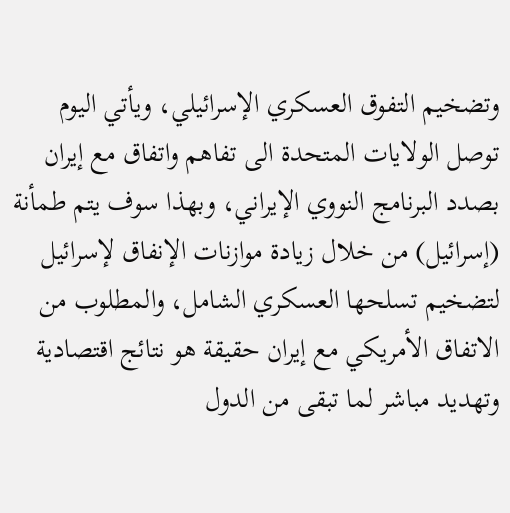وتضخيم التفوق العسكري الإسرائيلي، ويأتي اليوم توصل الولايات المتحدة الى تفاهم واتفاق مع إيران بصدد البرنامج النووي الإيراني، وبهذا سوف يتم طمأنة (إسرائيل) من خلال زيادة موازنات الإنفاق لإسرائيل لتضخيم تسلحها العسكري الشامل، والمطلوب من الاتفاق الأمريكي مع إيران حقيقة هو نتائج اقتصادية وتهديد مباشر لما تبقى من الدول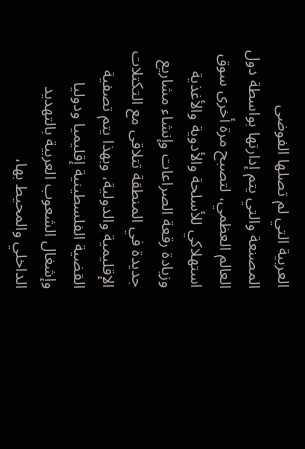العربية التي لم تصلها الفوضى المصنعة والتي يتم إدارتها بواسطة دول العالم العظمي، لتصبح مرة أخرى سوق استهلاكي للأسلحة والأدوية والأغذية وزيادة رقعة الصراعات وإنشاء مشاريع جديدة في المنطقة تتلاقى مع التكتلات الإقليمية والدولية، وبهذا يتم تصفية القضية الفلسطينية إقليميا ودوليا وإشغال الشعوب العربية بالتهديد الداخلي والمحيط بها،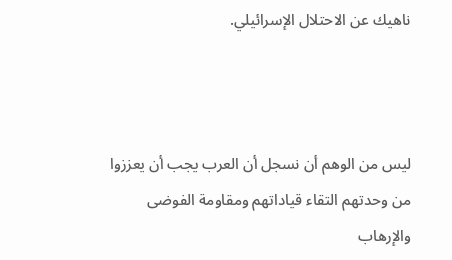ناهيك عن الاحتلال الإسرائيلي.



ليس من الوهم أن نسجل أن العرب يجب أن يعززوا من وحدتهم التقاء قياداتهم ومقاومة الفوضى والإرهاب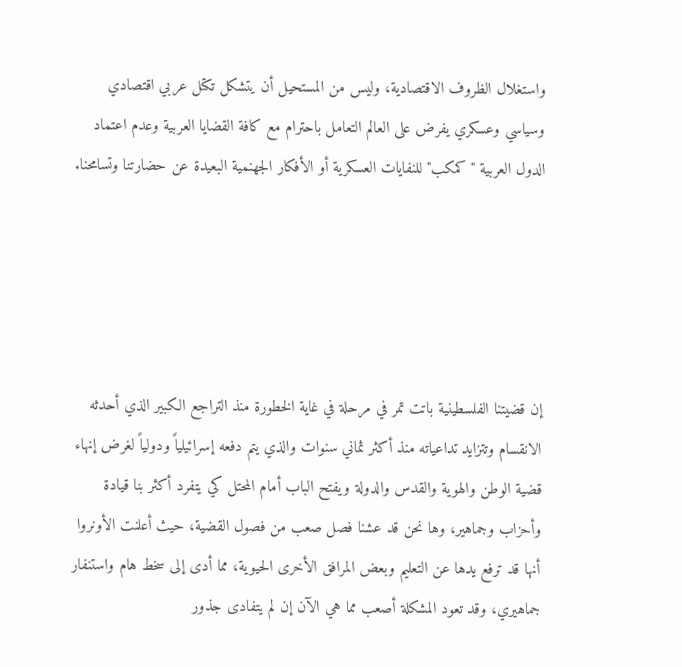واستغلال الظروف الاقتصادية، وليس من المستحيل أن يتشكل تكتل عربي اقتصادي وسياسي وعسكري يفرض على العالم التعامل باحترام مع كافة القضايا العربية وعدم اعتماد الدول العربية "كمكب" للنفايات العسكرية أو الأفكار الجهنمية البعيدة عن حضارتنا وتسامحنا.





إن قضيتنا الفلسطينية باتت تمر في مرحلة في غاية الخطورة منذ التراجع الكبير الذي أحدثه الانقسام وتتزايد تداعياته منذ أكثر ثماني سنوات والذي يتم دفعه إسرائيلياً ودولياً لغرض إنهاء قضية الوطن والهوية والقدس والدولة ويفتح الباب أمام المحتل كي يتفرد أكثر بنا قيادة وأحزاب وجماهير، وها نحن قد عشنا فصل صعب من فصول القضية، حيث أعلنت الأونروا أنها قد ترفع يدها عن التعليم وبعض المرافق الأخرى الحيوية، مما أدى إلى سخط هام واستنفار جماهيري، وقد تعود المشكلة أصعب مما هي الآن إن لم يتفادى جذور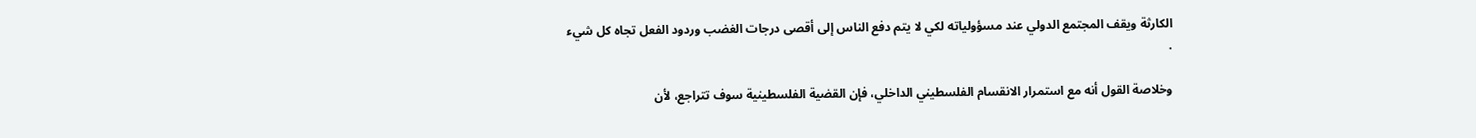الكارثة ويقف المجتمع الدولي عند مسؤولياته لكي لا يتم دفع الناس إلى أقصى درجات الغضب وردود الفعل تجاه كل شيء .

وخلاصة القول أنه مع استمرار الانقسام الفلسطيني الداخلي، فإن القضية الفلسطينية سوف تتراجع، لأن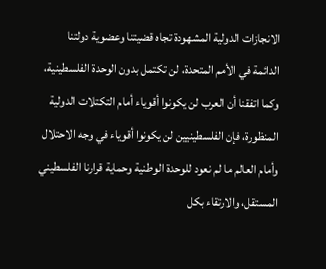الانجازات الدولية المشهودة تجاه قضيتنا وعضوية دولتنا الدائمة في الأمم المتحدة، لن تكتمل بدون الوحدة الفلسطينية، وكما اتفقنا أن العرب لن يكونوا أقوياء أمام التكتلات الدولية المنظورة، فإن الفلسطينيين لن يكونوا أقوياء في وجه الاحتلال وأمام العالم ما لم نعود للوحدة الوطنية وحماية قرارنا الفلسطيني المستقل، والارتقاء بكل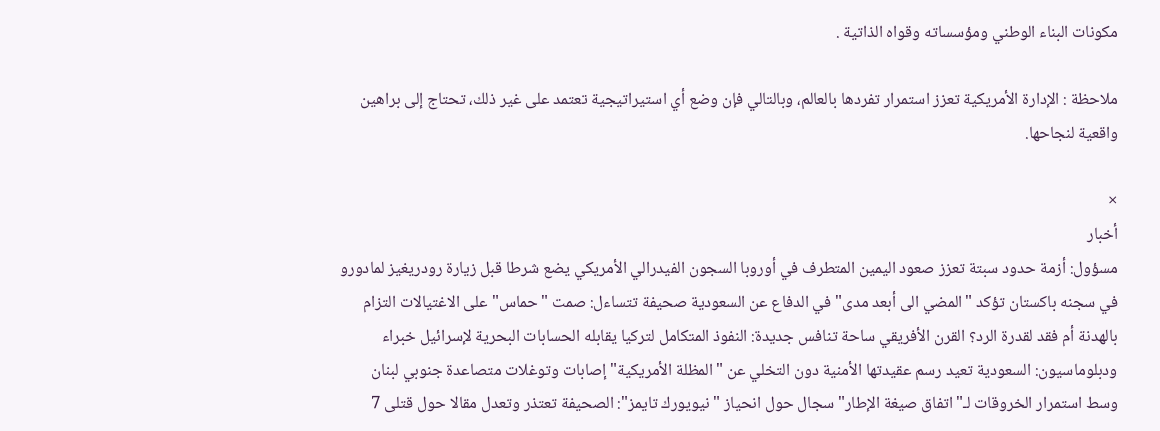مكونات البناء الوطني ومؤسساته وقواه الذاتية .

ملاحظة : الإدارة الأمريكية تعزز استمرار تفردها بالعالم، وبالتالي فإن وضع أي استيراتيجية تعتمد على غير ذلك، تحتاج إلى براهين واقعية لنجاحها.

×
أخبار
مسؤول: أزمة حدود سبتة تعزز صعود اليمين المتطرف في أوروبا السجون الفيدرالي الأمريكي يضع شرطا قبل زيارة رودريغيز لمادورو في سجنه باكستان تؤكد "المضي الى أبعد مدى" في الدفاع عن السعودية صحيفة تتساءل: صمت "حماس" على الاغتيالات التزام بالهدنة أم فقد لقدرة الرد؟ القرن الأفريقي ساحة تنافس جديدة: النفوذ المتكامل لتركيا يقابله الحسابات البحرية لإسرائيل خبراء ودبلوماسيون: السعودية تعيد رسم عقيدتها الأمنية دون التخلي عن "المظلة الأمريكية" إصابات وتوغلات متصاعدة جنوبي لبنان وسط استمرار الخروقات لـ"اتفاق صيغة الإطار" سجال حول انحياز "نيويورك تايمز": الصحيفة تعتذر وتعدل مقالا حول قتلى 7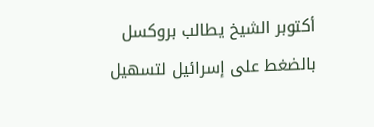أكتوبر الشيخ يطالب بروكسل بالضغط على إسرائيل لتسهيل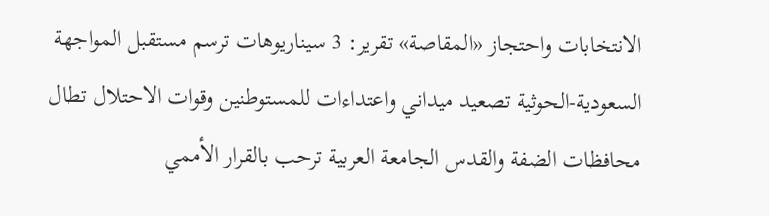الانتخابات واحتجاز «المقاصة» تقرير: 3 سيناريوهات ترسم مستقبل المواجهة السعودية-الحوثية تصعيد ميداني واعتداءات للمستوطنين وقوات الاحتلال تطال محافظات الضفة والقدس الجامعة العربية ترحب بالقرار الأممي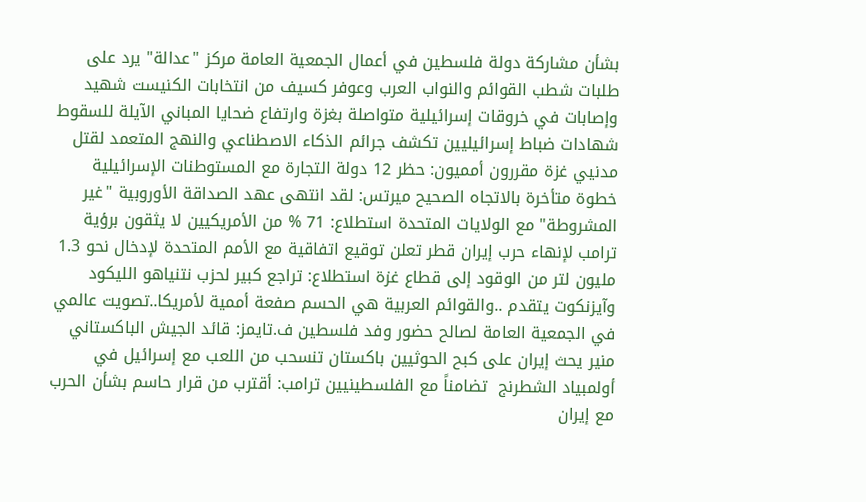بشأن مشاركة دولة فلسطين في أعمال الجمعية العامة مركز "عدالة" يرد على طلبات شطب القوائم والنواب العرب وعوفر كسيف من انتخابات الكنيست شهيد وإصابات في خروقات إسرائيلية متواصلة بغزة وارتفاع ضحايا المباني الآيلة للسقوط شهادات ضباط إسرائيليين تكشف جرائم الذكاء الاصطناعي والنهج المتعمد لقتل مدنيي غزة مقررون أمميون: حظر 12 دولة التجارة مع المستوطنات الإسرائيلية خطوة متأخرة بالاتجاه الصحيح ميرتس: لقد انتهى عهد الصداقة الأوروبية "غير المشروطة" مع الولايات المتحدة استطلاع: 71 % من الأمريكيين لا يثقون برؤية ترامب لإنهاء حرب إيران قطر تعلن توقيع اتفاقية مع الأمم المتحدة لإدخال نحو 1.3 مليون لتر من الوقود إلى قطاع غزة استطلاع: تراجع كبير لحزب نتنياهو الليكود وآيزنكوت يتقدم ..والقوائم العربية هي الحسم صفعة أممية لأمريكا..تصويت عالمي في الجمعية العامة لصالح حضور وفد فلسطين ف.تايمز: قائد الجيش الباكستاني منير يحث إيران على كبح الحوثيين باكستان تنسحب من اللعب مع إسرائيل في أولمبياد الشطرنج  تضامناً مع الفلسطينيين ترامب: أقترب من قرار حاسم بشأن الحرب مع إيران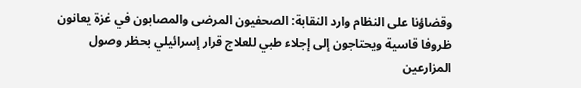وقضاؤنا على النظام وارد النقابة: الصحفيون المرضى والمصابون في غزة يعانون ظروفا قاسية ويحتاجون إلى إجلاء طبي للعلاج قرار إسرائيلي بحظر وصول المزارعين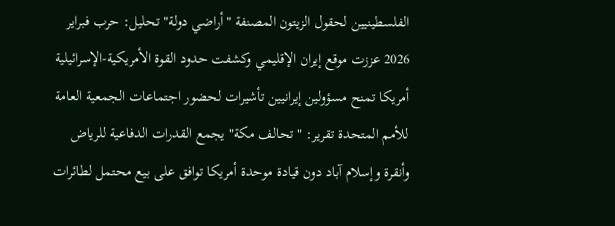الفلسطينيين لحقول الزيتون المصنفة "أراضي دولة" تحليل: حرب فبراير 2026 عززت موقع إيران الإقليمي وكشفت حدود القوة الأمريكية-الإسرائيلية أمريكا تمنح مسؤولين إيرانيين تأشيرات لحضور اجتماعات الجمعية العامة للأمم المتحدة تقرير: "تحالف مكة" يجمع القدرات الدفاعية للرياض وأنقرة وإسلام آباد دون قيادة موحدة أمريكا توافق على بيع محتمل لطائرات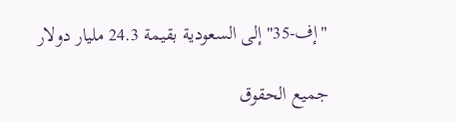"إف-35" إلى السعودية بقيمة 24.3 مليار دولار

جميع الحقوق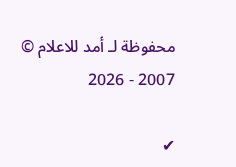محفوظة لـ أمد للاعلام © 2007 - 2026

✔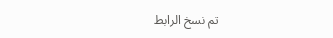تم نسخ الرابط